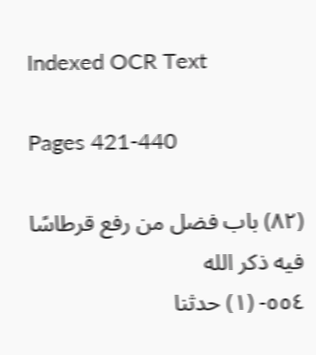Indexed OCR Text

Pages 421-440

(٨٢) باب فضل من رفع قرطاسًا فيه ذكر الله
٥٥٤- (١) حدثنا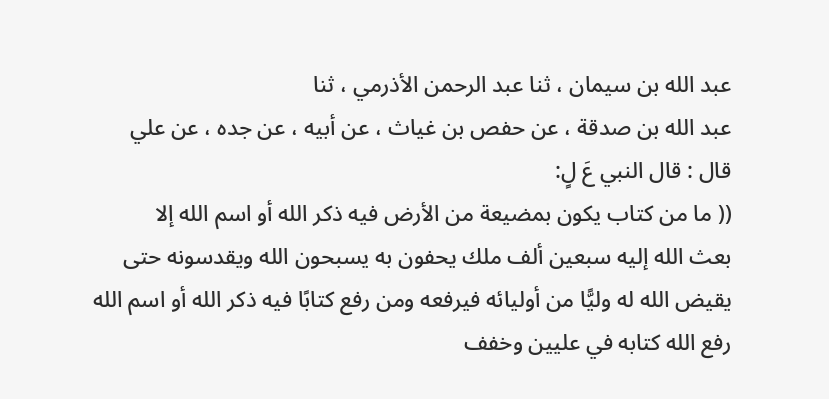عبد الله بن سيمان ، ثنا عبد الرحمن الأذرمي ، ثنا
عبد الله بن صدقة ، عن حفص بن غياث ، عن أبيه ، عن جده ، عن علي
قال : قال النبي عَ لٍ:
(( ما من كتاب يكون بمضيعة من الأرض فيه ذكر الله أو اسم الله إلا
بعث الله إليه سبعين ألف ملك يحفون به يسبحون الله ويقدسونه حتى
يقيض الله له وليًّا من أوليائه فيرفعه ومن رفع كتابًا فيه ذكر الله أو اسم الله
رفع الله كتابه في عليين وخفف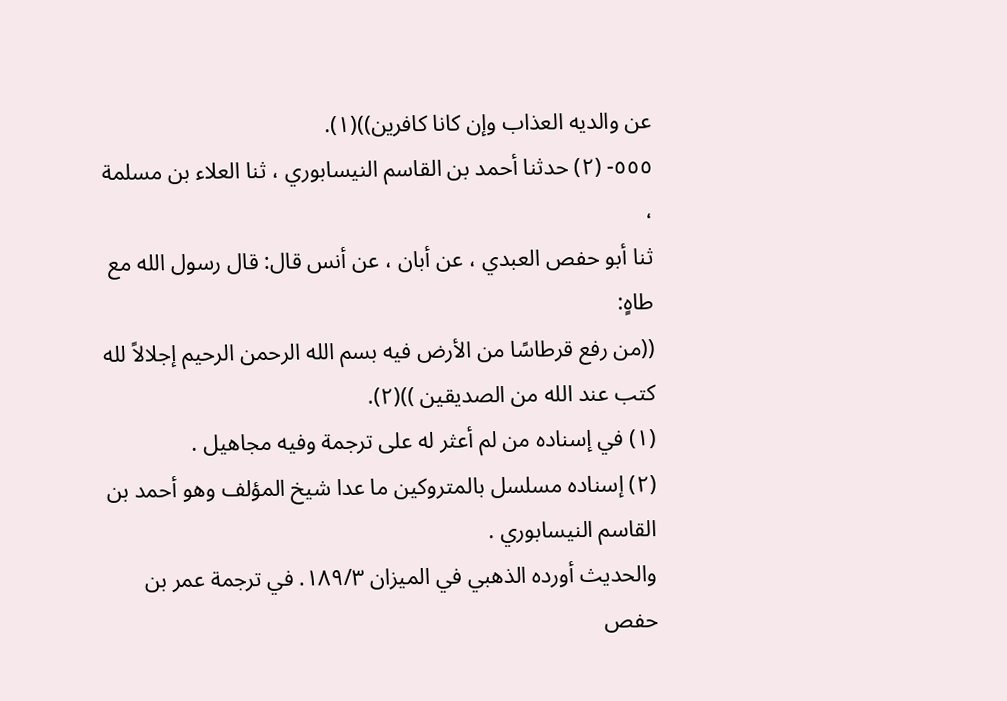عن والديه العذاب وإن كانا كافرين))(١).
٥٥٥- (٢) حدثنا أحمد بن القاسم النيسابوري ، ثنا العلاء بن مسلمة ،
ثنا أبو حفص العبدي ، عن أبان ، عن أنس قال: قال رسول الله مع طاهٍ:
((من رفع قرطاسًا من الأرض فيه بسم الله الرحمن الرحيم إجلالاً لله
كتب عند الله من الصديقين ))(٢).
(١) في إسناده من لم أعثر له على ترجمة وفيه مجاهيل .
(٢) إسناده مسلسل بالمتروكين ما عدا شيخ المؤلف وهو أحمد بن القاسم النيسابوري .
والحديث أورده الذهبي في الميزان ١٨٩/٣. في ترجمة عمر بن حفص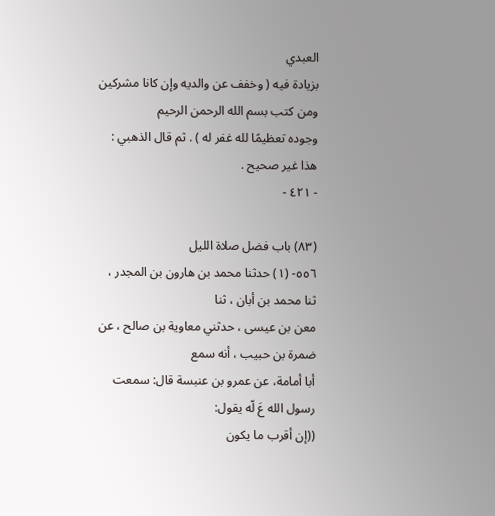العبدي
بزيادة فيه ( وخفف عن والديه وإن كانا مشركين ومن كتب بسم الله الرحمن الرحيم
وجوده تعظيمًا لله غفر له ) . ثم قال الذهبي : هذا غير صحيح .
- ٤٢١ -

(٨٣) باب فضل صلاة الليل
٥٥٦- (١) حدثنا محمد بن هارون بن المجدر ، ثنا محمد بن أبان ، ثنا
معن بن عيسى ، حدثني معاوية بن صالح ، عن ضمرة بن حبيب ، أنه سمع
أبا أمامة، عن عمرو بن عنبسة قال: سمعت رسول الله عَ لّه يقول:
((إن أقرب ما يكون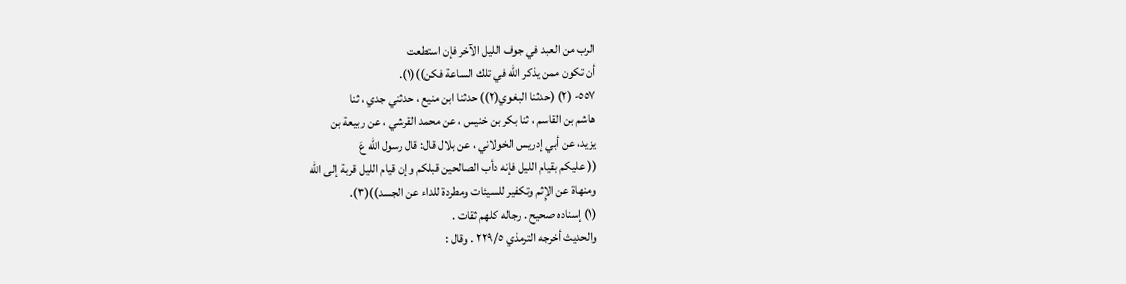الرب من العبد في جوف الليل الآخر فإن استطعت
أن تكون ممن يذكر الله في تلك الساعة فكن))(١).
٥٥٧- (٢) (حدثنا البغوي(٢)) حدثنا ابن منيع ، حدثني جدي ، ثنا
هاشم بن القاسم ، ثنا بكر بن خنيس ، عن محمد القرشي ، عن ربيعة بن
يزيد، عن أبي إدريس الخولاني ، عن بلال قال: قال رسول الله عَ
(( عليكم بقيام الليل فإنه دأب الصالحين قبلكم وإن قيام الليل قربة إلى الله
ومنهاة عن الإِثم وتكفير للسيئات ومطردة للداء عن الجسد))(٣).
(١) إسناده صحيح . رجاله كلهم ثقات .
والحديث أخرجه الترمذي ٢٢٩/٥ . وقال :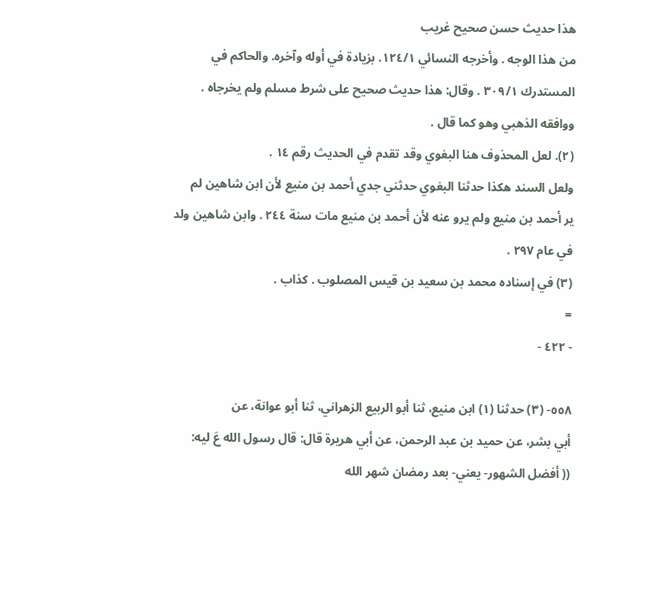هذا حديث حسن صحيح غريب
من هذا الوجه . وأخرجه النسائي ١٢٤/١. بزيادة في أوله وآخره. والحاكم في
المستدرك ٣٠٩/١ . وقال: هذا حديث صحيح على شرط مسلم ولم يخرجاه .
ووافقه الذهبي وهو كما قال .
(٢). لعل المحذوف هنا البغوي وقد تقدم في الحديث رقم ١٤ .
ولعل السند هكذا حدثنا البغوي حدثني جدي أحمد بن منيع لأن ابن شاهين لم
ير أحمد بن منيع ولم يرو عنه لأن أحمد بن منيع مات سنة ٢٤٤ . وابن شاهين ولد
في عام ٢٩٧ .
(٣) في إسناده محمد بن سعيد بن قيس المصلوب . كذاب .
=
- ٤٢٢ -

٥٥٨- (٣) حدثنا (١) ابن منيع، ثنا أبو الربيع الزهراني، ثنا أبو عوانة، عن
أبي بشر، عن حميد بن عبد الرحمن، عن أبي هريرة قال: قال رسول الله عَ ليه:
(( أفضل الشهور- يعني- بعد رمضان شهر الله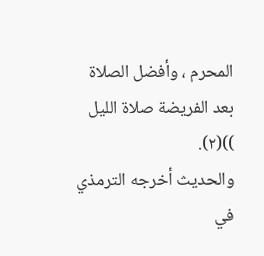المحرم ، وأفضل الصلاة
بعد الفريضة صلاة الليل ))(٢).
والحديث أخرجه الترمذي في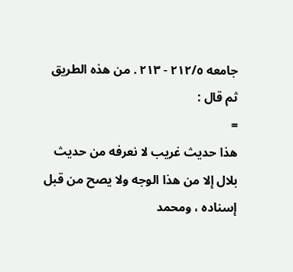جامعه ٢١٢/٥ - ٢١٣ . من هذه الطريق ثم قال :
=
هذا حديث غريب لا نعرفه من حديث بلال إلا من هذا الوجه ولا يصح من قبل
إسناده ، ومحمد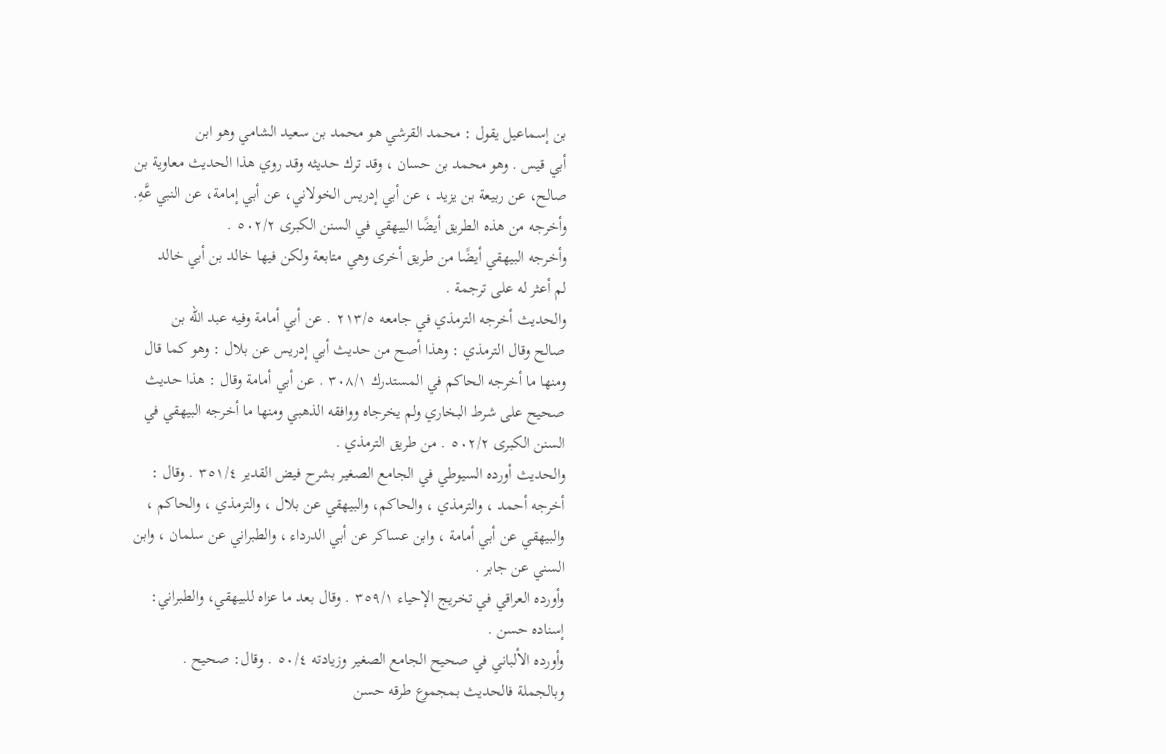بن إسماعيل يقول : محمد القرشي هو محمد بن سعيد الشامي وهو ابن
أبي قيس . وهو محمد بن حسان ، وقد ترك حديثه وقد روي هذا الحديث معاوية بن
صالح، عن ربيعة بن يزيد ، عن أبي إدريس الخولاني، عن أبي إمامة، عن النبي عَّهِ.
وأخرجه من هذه الطريق أيضًا البيهقي في السنن الكبرى ٥٠٢/٢ .
وأخرجه البيهقي أيضًا من طريق أخرى وهي متابعة ولكن فيها خالد بن أبي خالد
لم أعثر له على ترجمة .
والحديث أخرجه الترمذي في جامعه ٢١٣/٥ . عن أبي أمامة وفيه عبد الله بن
صالح وقال الترمذي : وهذا أصح من حديث أبي إدريس عن بلال : وهو كما قال
ومنها ما أخرجه الحاكم في المستدرك ٣٠٨/١ . عن أبي أمامة وقال : هذا حديث
صحيح على شرط البخاري ولم يخرجاه ووافقه الذهبي ومنها ما أخرجه البيهقي في
السنن الكبرى ٥٠٢/٢ . من طريق الترمذي .
والحديث أورده السيوطي في الجامع الصغير بشرح فيض القدير ٣٥١/٤ . وقال :
أخرجه أحمد ، والترمذي ، والحاكم، والبيهقي عن بلال ، والترمذي ، والحاكم ،
والبيهقي عن أبي أمامة ، وابن عساكر عن أبي الدرداء ، والطبراني عن سلمان ، وابن
السني عن جابر .
وأورده العراقي في تخريج الإحياء ٣٥٩/١ . وقال بعد ما عزاه للبيهقي، والطبراني:
إسناده حسن .
وأورده الألباني في صحيح الجامع الصغير وزيادته ٥٠/٤ . وقال: صحيح .
وبالجملة فالحديث بمجموع طرقه حسن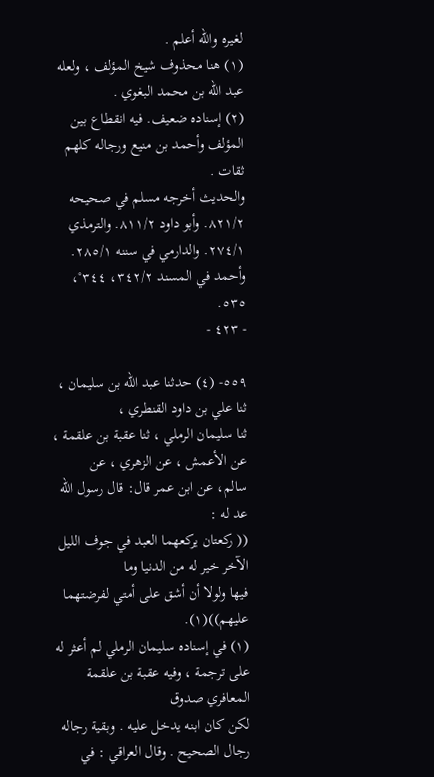لغيره والله أعلم .
(١) هنا محذوف شيخ المؤلف ، ولعله عبد الله بن محمد البغوي .
(٢) إسناده ضعيف. فيه انقطاع بين المؤلف وأحمد بن منيع ورجاله كلهم ثقات .
والحديث أخرجه مسلم في صحيحه ٨٢١/٢. وأبو داود ٨١١/٢. والترمذي
٢٧٤/١. والدارمي في سننه ٢٨٥/١. وأحمد في المسند ٣٤٢/٢، ٣٤٤°، ٥٣٥.
- ٤٢٣ -

٥٥٩- (٤) حدثنا عبد الله بن سليمان ، ثنا علي بن داود القنطري ،
ثنا سليمان الرملي ، ثنا عقبة بن علقمة ، عن الأعمش ، عن الزهري ، عن
سالم، عن ابن عمر قال: قال رسول الله عد له :
(( ركعتان يركعهما العبد في جوف الليل الآخر خير له من الدنيا وما
فيها ولولا أن أشق على أمتي لفرضتهما عليهم))(١).
(١) في إسناده سليمان الرملي لم أعثر له على ترجمة ، وفيه عقبة بن علقمة المعافري صدوق
لكن كان ابنه يدخل عليه . وبقية رجاله رجال الصحيح . وقال العراقي : في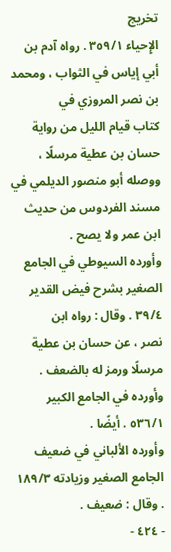تخريج
الإِحياء ٣٥٩/١ . رواه آدم بن أبي إياس في الثواب ، ومحمد بن نصر المروزي في
كتاب قيام الليل من رواية حسان بن عطية مرسلًا ، ووصله أبو منصور الديلمي في
مسند الفردوس من حديث ابن عمر ولا يصح .
وأورده السيوطي في الجامع الصغير بشرح فيض القدير ٣٩/٤ . وقال : رواه ابن
نصر ، عن حسان بن عطية مرسلًا ورمز له بالضعف .
وأورده في الجامع الكبير ٥٣٦/١ . أيضًا .
وأورده الألباني في ضعيف الجامع الصغير وزيادته ١٨٩/٣ . وقال : ضعيف .
- ٤٢٤ -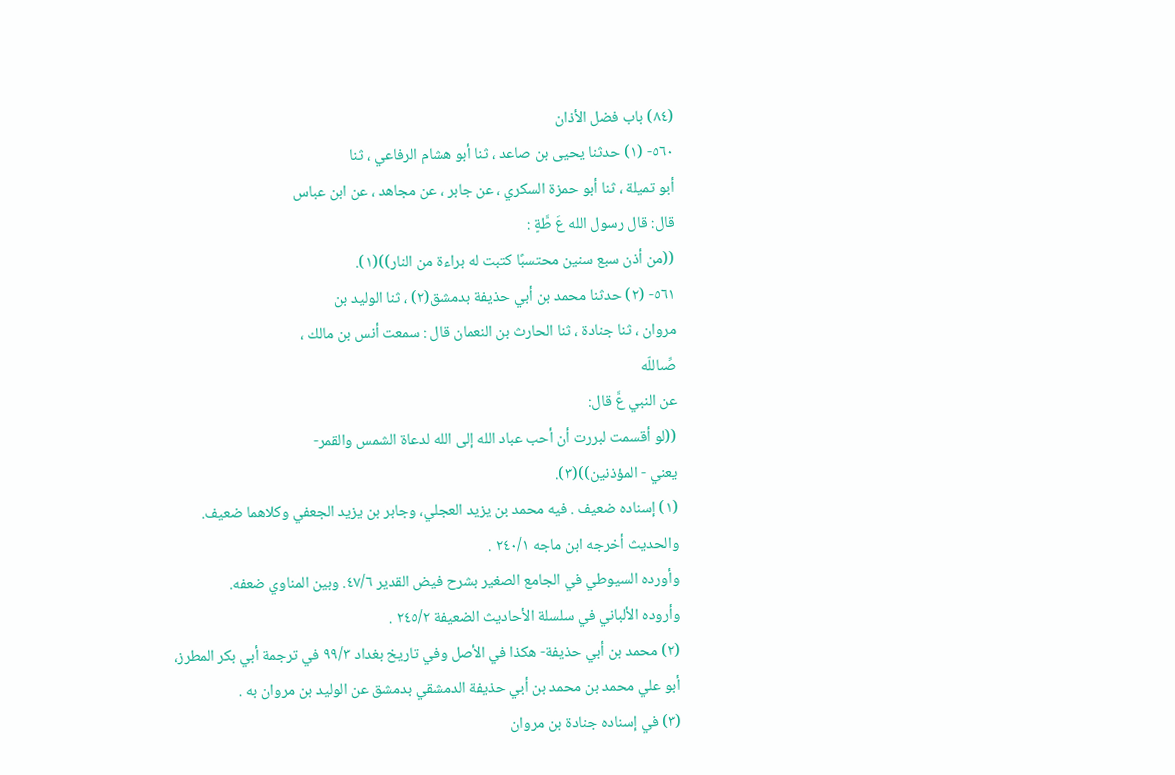(٨٤) باب فضل الأذان
٥٦٠- (١) حدثنا يحيى بن صاعد ، ثنا أبو هشام الرفاعي ، ثنا
أبو تميلة ، ثنا أبو حمزة السكري ، عن جابر ، عن مجاهد ، عن ابن عباس
قال: قال رسول الله عَ طَّةٍ :
((من أذن سبع سنين محتسبًا كتبت له براءة من النار))(١).
٥٦١- (٢) حدثنا محمد بن أبي حذيفة بدمشق(٢) ، ثنا الوليد بن
مروان ، ثنا جنادة ، ثنا الحارث بن النعمان قال : سمعت أنس بن مالك ،
صِّىاللّه
عن النبي عَّ قال:
((لو أقسمت لبررت أن أحب عباد الله إلى الله لدعاة الشمس والقمر-
يعني - المؤذنين))(٣).
(١) إسناده ضعيف . فيه محمد بن يزيد العجلي، وجابر بن يزيد الجعفي وكلاهما ضعيف.
والحديث أخرجه ابن ماجه ٢٤٠/١ .
وأورده السيوطي في الجامع الصغير بشرح فيض القدير ٤٧/٦. وبين المناوي ضعفه.
وأروده الألباني في سلسلة الأحاديث الضعيفة ٢٤٥/٢ .
(٢) محمد بن أبي حذيفة- هكذا في الأصل وفي تاريخ بغداد ٩٩/٣ في ترجمة أبي بكر المطرز،
أبو علي محمد بن محمد بن أبي حذيفة الدمشقي بدمشق عن الوليد بن مروان به .
(٣) في إسناده جنادة بن مروان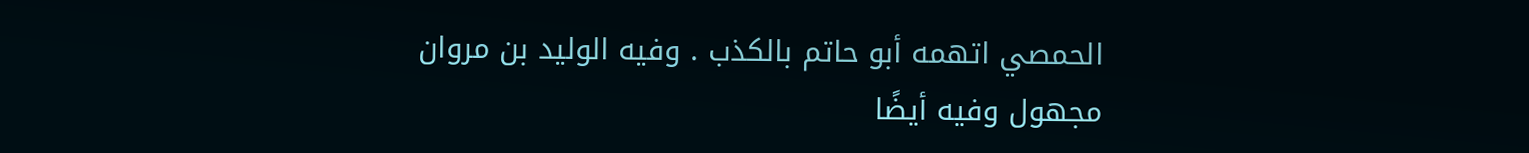الحمصي اتهمه أبو حاتم بالكذب . وفيه الوليد بن مروان
مجهول وفيه أيضًا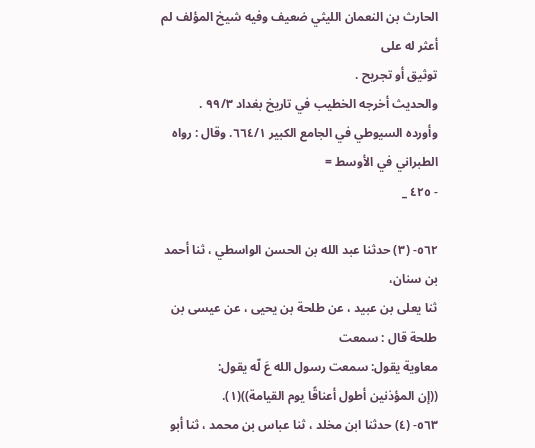الحارث بن النعمان الليثي ضعيف وفيه شيخ المؤلف لم أعثر له على
توثيق أو تجريح .
والحديث أخرجه الخطيب في تاريخ بغداد ٩٩/٣ .
وأورده السيوطي في الجامع الكبير ٦٦٤/١. وقال : رواه الطبراني في الأوسط =
- ٤٢٥ _

٥٦٢- (٣) حدثنا عبد الله بن الحسن الواسطي ، ثنا أحمد بن سنان،
ثنا يعلى بن عبيد ، عن طلحة بن يحيى ، عن عيسى بن طلحة قال : سمعت
معاوية يقول: سمعت رسول الله عَ لّه يقول:
((إن المؤذنين أطول أعناقًا يوم القيامة))(١).
٥٦٣- (٤) حدثنا ابن مخلد ، ثنا عباس بن محمد ، ثنا أبو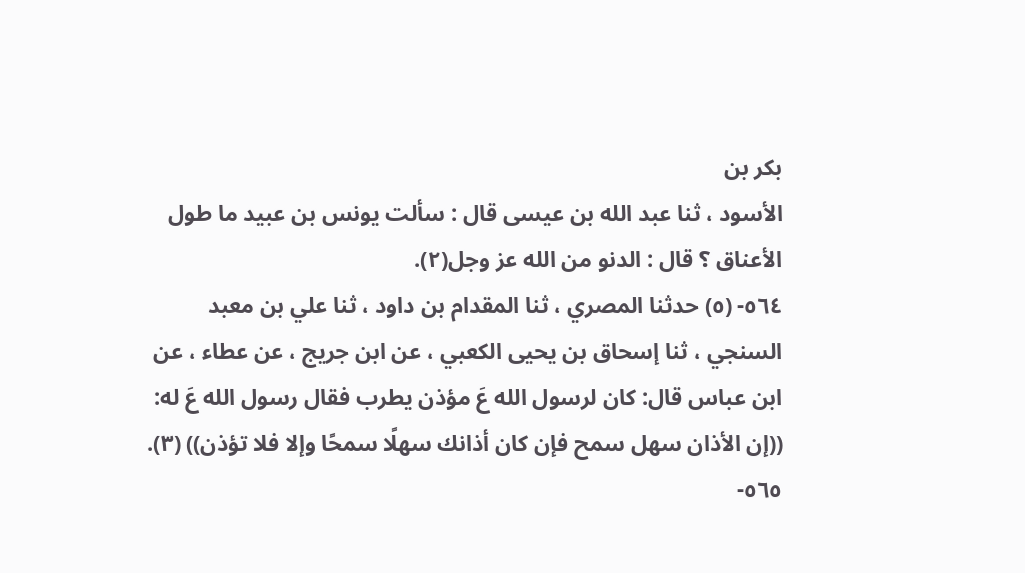بكر بن
الأسود ، ثنا عبد الله بن عيسى قال : سألت يونس بن عبيد ما طول
الأعناق ؟ قال : الدنو من الله عز وجل(٢).
٥٦٤- (٥) حدثنا المصري ، ثنا المقدام بن داود ، ثنا علي بن معبد
السنجي ، ثنا إسحاق بن يحيى الكعبي ، عن ابن جريج ، عن عطاء ، عن
ابن عباس قال: كان لرسول الله عَ مؤذن يطرب فقال رسول الله عَ له:
((إن الأذان سهل سمح فإن كان أذانك سهلًا سمحًا وإلا فلا تؤذن)) (٣).
٥٦٥-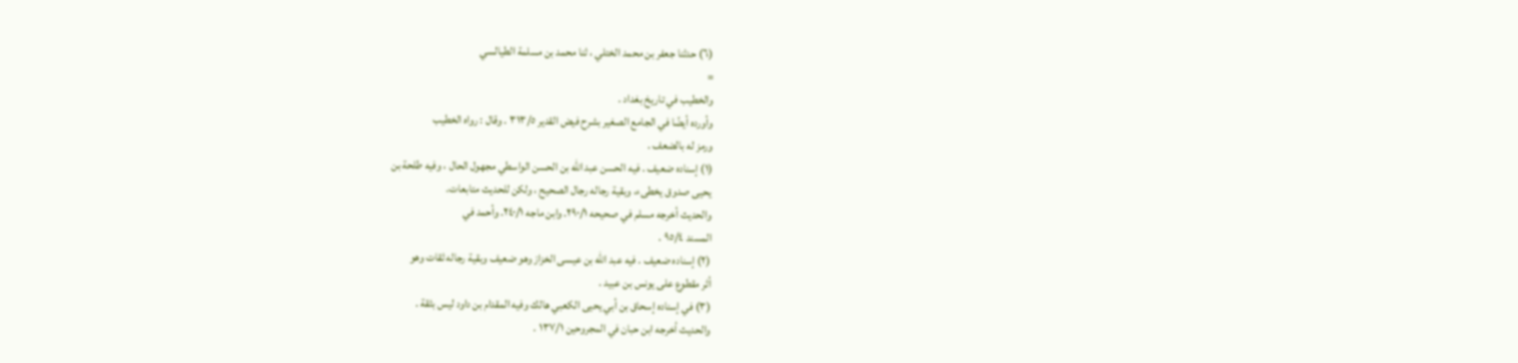(٦) حدثنا جعفر بن محمد الختلي ، ثنا محمد بن مسلمة الطيالسي
=
والخطيب في تاريخ بغداد .
وأورده أيضًا في الجامع الصغير بشرح فيض القدير ٣١٣/٥ . وقال : رواه الخطيب
ورمز له بالضعف .
(١) إسناده ضعيف . فيه الحسن عبد الله بن الحسن الواسطي مجهول الحال ، وفيه طلحة بن
يحيى صدوق يخطىء، وبقية رجاله رجال الصحيح ، ولكن للحديث متابعات.
والحديث أخرجه مسلم في صحيحه ٢٩٠/١. وابن ماجه ٢٤٠/١. وأحمد في
المسند ٩٥/٤ .
(٢) إسناده ضعيف . فيه عبد الله بن عيسى الخزاز وهو ضعيف وبقية رجاله ثقات وهو
أثر مقطوع على يونس بن عبيد .
(٣) في إسناده إسحاق بن أبي يحيى الكعبي هالك وفيه المقدام بن داود ليس بثقة .
والحديث أخرجه ابن حبان في المجروحين ١٣٧/١ .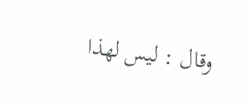وقال : ليس لهذا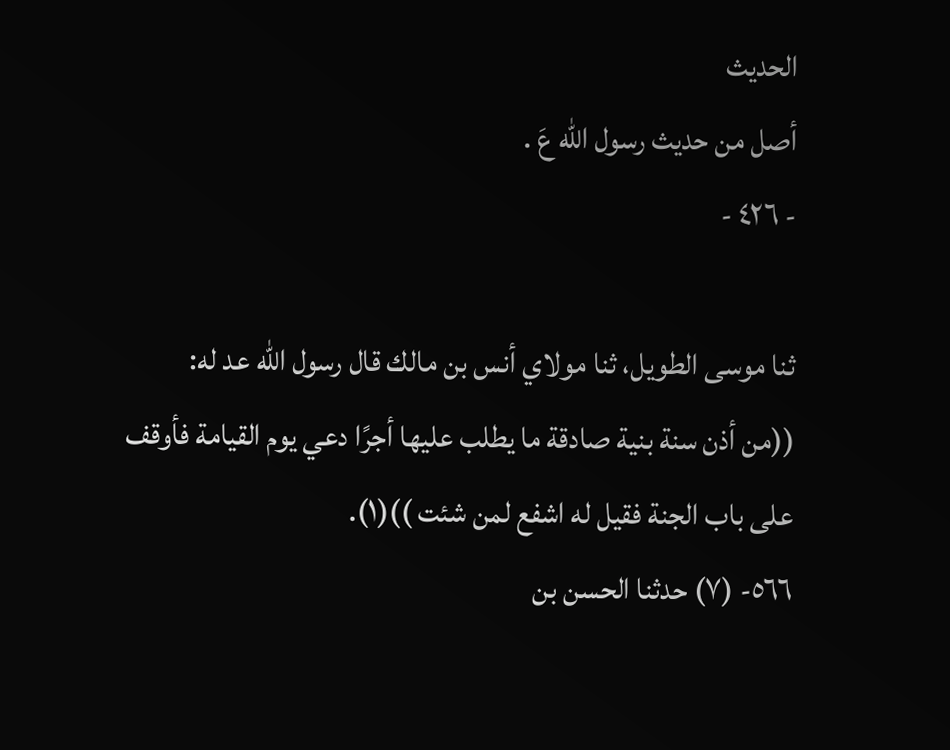الحديث
أصل من حديث رسول الله عَ .
- ٤٢٦ -

ثنا موسى الطويل، ثنا مولاي أنس بن مالك قال رسول الله عد له:
((من أذن سنة بنية صادقة ما يطلب عليها أجرًا دعي يوم القيامة فأوقف
على باب الجنة فقيل له اشفع لمن شئت ))(١).
٥٦٦- (٧) حدثنا الحسن بن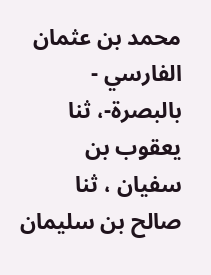محمد بن عثمان الفارسي - بالبصرة-، ثنا
يعقوب بن سفيان ، ثنا صالح بن سليمان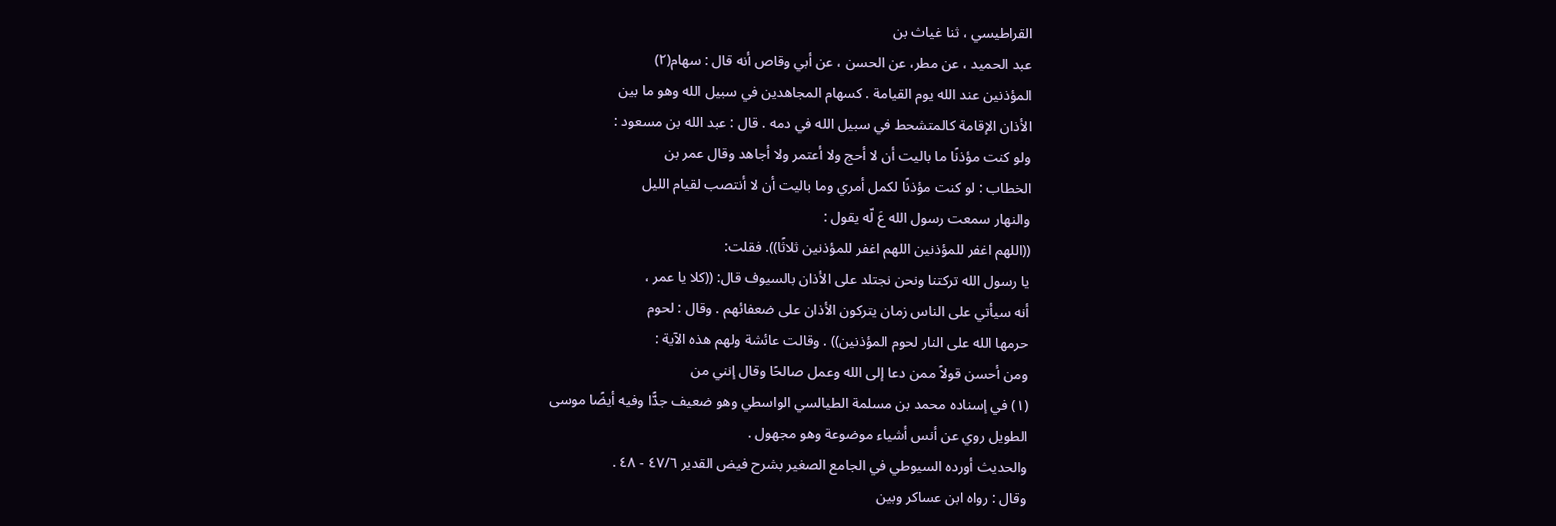القراطيسي ، ثنا غياث بن
عبد الحميد ، عن مطر، عن الحسن ، عن أبي وقاص أنه قال : سهام(٢)
المؤذنين عند الله يوم القيامة . كسهام المجاهدين في سبيل الله وهو ما بين
الأذان الإقامة كالمتشحط في سبيل الله في دمه . قال : عبد الله بن مسعود :
ولو كنت مؤذنًا ما باليت أن لا أحج ولا أعتمر ولا أجاهد وقال عمر بن
الخطاب : لو كنت مؤذنًا لكمل أمري وما باليت أن لا أنتصب لقيام الليل
والنهار سمعت رسول الله عَ لّه يقول :
((اللهم اغفر للمؤذنين اللهم اغفر للمؤذنين ثلاثًا)). فقلت:
يا رسول الله تركتنا ونحن نجتلد على الأذان بالسيوف قال: ((كلا يا عمر ،
أنه سيأتي على الناس زمان يتركون الأذان على ضعفائهم . وقال : لحوم
حرمها الله على النار لحوم المؤذنين)) . وقالت عائشة ولهم هذه الآية :
ومن أحسن قولاً ممن دعا إلى الله وعمل صالحًا وقال إنني من
(١) في إسناده محمد بن مسلمة الطيالسي الواسطي وهو ضعيف جدًّا وفيه أيضًا موسى
الطويل روي عن أنس أشياء موضوعة وهو مجهول .
والحديث أورده السيوطي في الجامع الصغير بشرح فيض القدير ٤٧/٦ - ٤٨ .
وقال : رواه ابن عساكر وبين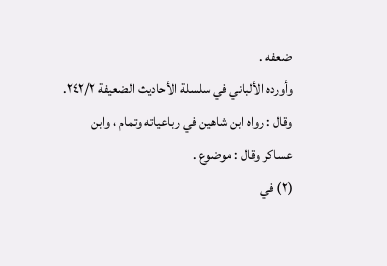ضعفه .
وأورده الألباني في سلسلة الأحاديث الضعيفة ٢٤٢/٢.
وقال : رواه ابن شاهين في رباعياته وتمام ، وابن عساكر وقال : موضوع .
(٢) في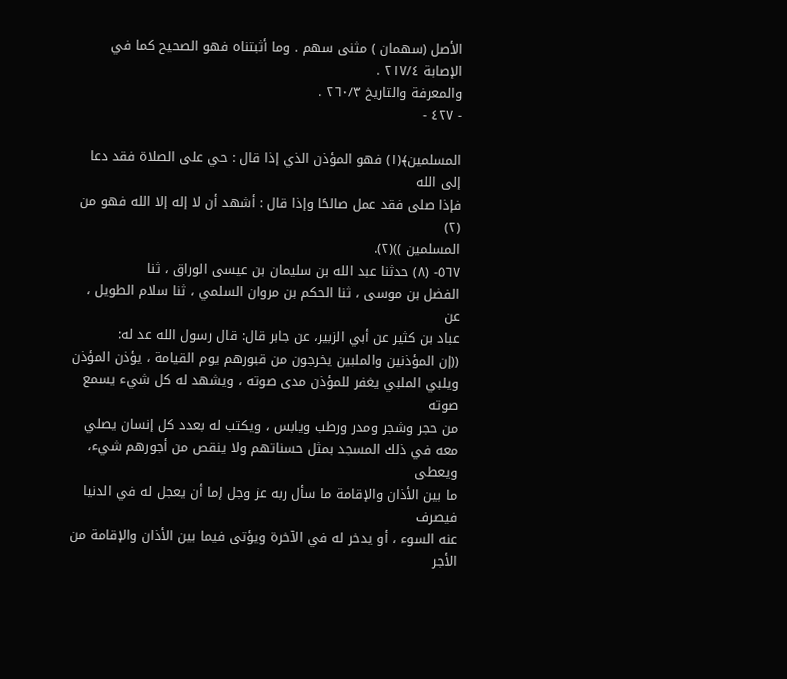الأصل (سهمان ) مثنى سهم . وما أثبتناه فهو الصحيح كما في الإصابة ٢١٧/٤ .
والمعرفة والتاريخ ٢٦٠/٣ .
- ٤٢٧ -

المسلمين﴾(١) فهو المؤذن الذي إذا قال : حي على الصلاة فقد دعا إلى الله
فإذا صلى فقد عمل صالحًا وإذا قال : أشهد أن لا إله إلا الله فهو من
(٢)
المسلمين ))(٢).
٥٦٧- (٨) حدثنا عبد الله بن سليمان بن عيسى الوراق ، ثنا
الفضل بن موسى ، ثنا الحكم بن مروان السلمي ، ثنا سلام الطويل ، عن
عباد بن كثير عن أبي الزبير، عن جابر قال: قال رسول الله عد له:
((إن المؤذنين والملبين يخرجون من قبورهم يوم القيامة ، يؤذن المؤذن
ويلبي الملبي يغفر للمؤذن مدى صوته ، ويشهد له كل شيء يسمع صوته
من حجر وشجر ومدر ورطب ويابس ، ويكتب له بعدد كل إنسان يصلي
معه في ذلك المسجد بمثل حسناتهم ولا ينقص من أجورهم شيء، ويعطى
ما بين الأذان والإقامة ما سأل ربه عز وجل إما أن يعجل له في الدنيا فيصرف
عنه السوء ، أو يدخر له في الآخرة ويؤتى فيما بين الأذان والإقامة من الأجر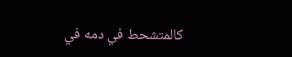كالمتشحط في دمه في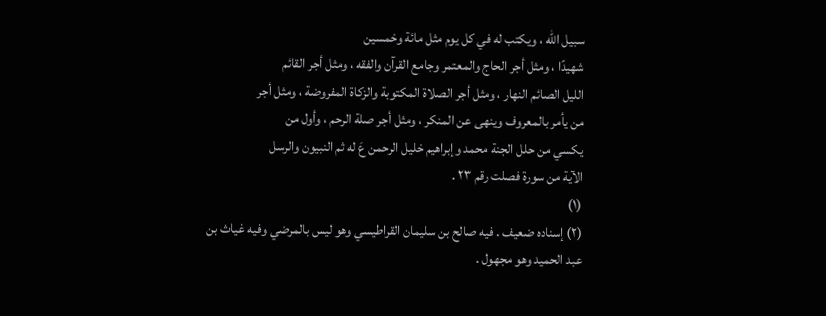سبيل الله ، ويكتب له في كل يوم مثل مائة وخمسين
شهيدًا ، ومثل أجر الحاج والمعتمر وجامع القرآن والفقه ، ومثل أجر القائم
الليل الصائم النهار ، ومثل أجر الصلاة المكتوبة والزكاة المفروضة ، ومثل أجر
من يأمر بالمعروف وينهى عن المنكر ، ومثل أجر صلة الرحم ، وأول من
يكسي من حلل الجنة محمد وإبراهيم خليل الرحمن عَ له ثم النبيون والرسل
الآية من سورة فصلت رقم ٢٣ .
(١)
(٢) إسناده ضعيف . فيه صالح بن سليمان القراطيسي وهو ليس بالمرضي وفيه غياث بن
عبد الحميد وهو مجهول .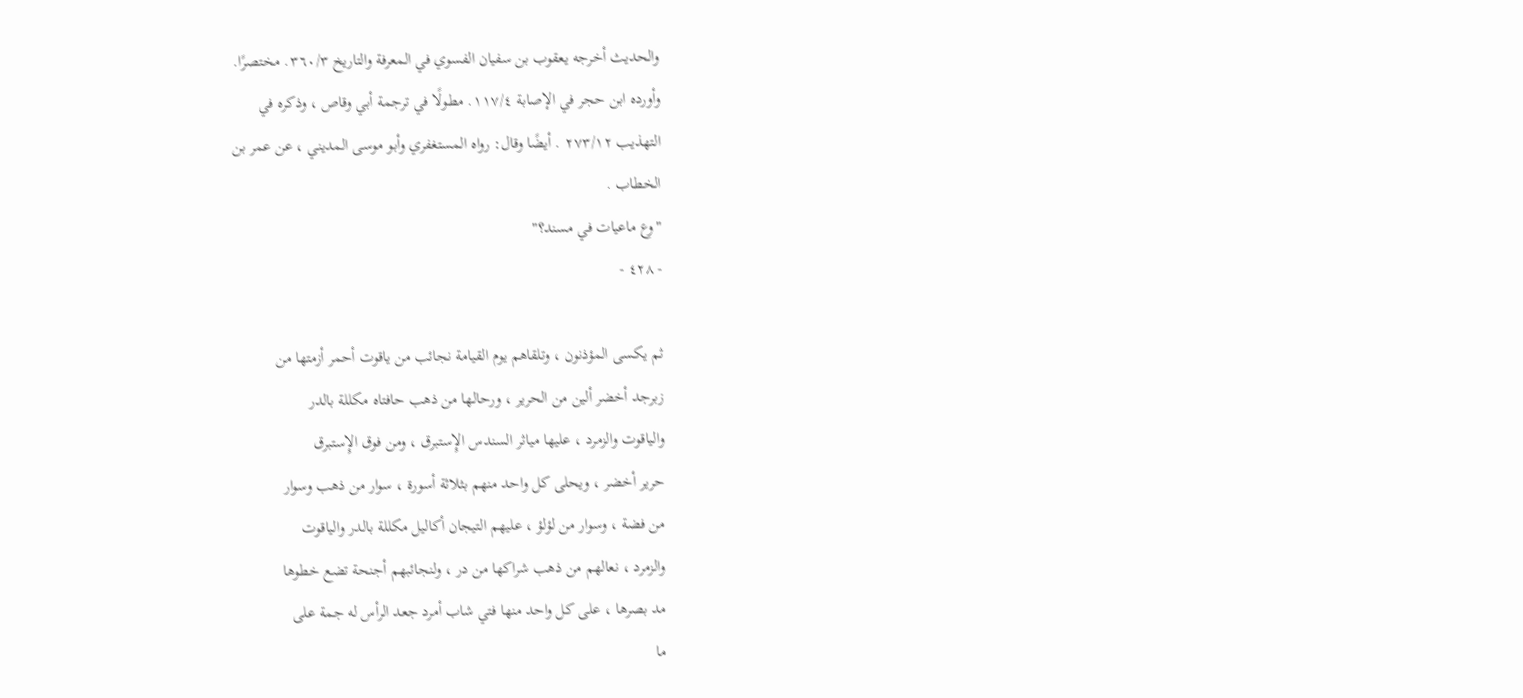والحديث أخرجه يعقوب بن سفيان الفسوي في المعرفة والتاريخ ٣٦٠/٣. مختصرًا.
وأورده ابن حجر في الإصابة ١١٧/٤. مطولًا في ترجمة أبي وقاص ، وذكره في
التهذيب ٢٧٣/١٢ . أيضًا وقال: رواه المستغفري وأبو موسى المديني ، عن عمر بن
الخطاب .
"وع ماعيات في مسند؟"
- ٤٢٨ -

ثم يكسى المؤذنون ، وتلقاهم يوم القيامة نجائب من ياقوت أحمر أزمتها من
زبرجد أخضر ألين من الحرير ، ورحالها من ذهب حافتاه مكللة بالدر
والياقوت والزمرد ، عليها مياثر السندس الإِستبرق ، ومن فوق الإِستبرق
حرير أخضر ، ويحلى كل واحد منهم بثلاثة أسورة ، سوار من ذهب وسوار
من فضة ، وسوار من لؤلؤ ، عليهم التيجان أكاليل مكللة بالدر والياقوت
والزمرد ، نعالهم من ذهب شراكها من در ، ولنجائبهم أجنحة تضع خطوها
مد بصرها ، على كل واحد منها فتي شاب أمرد جعد الرأس له جمة على
ما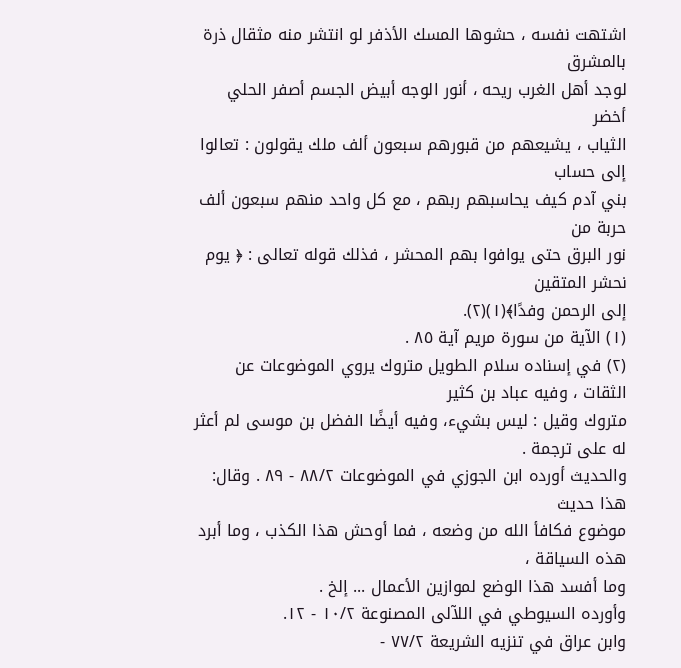اشتهت نفسه ، حشوها المسك الأذفر لو انتشر منه مثقال ذرة بالمشرق
لوجد أهل الغرب ريحه ، أنور الوجه أبيض الجسم أصفر الحلي أخضر
الثياب ، يشيعهم من قبورهم سبعون ألف ملك يقولون : تعالوا إلى حساب
بني آدم كيف يحاسبهم ربهم ، مع كل واحد منهم سبعون ألف حربة من
نور البرق حتى يوافوا بهم المحشر ، فذلك قوله تعالى : ﴿ يوم نحشر المتقين
إلى الرحمن وفدًا﴾(١)(٢).
(١) الآية من سورة مريم آية ٨٥ .
(٢) في إسناده سلام الطويل متروك يروي الموضوعات عن الثقات ، وفيه عباد بن كثير
متروك وقيل : ليس بشيء، وفيه أيضًا الفضل بن موسى لم أعثر له على ترجمة .
والحديث أورده ابن الجوزي في الموضوعات ٨٨/٢ - ٨٩ . وقال: هذا حديث
موضوع فكافأ الله من وضعه ، فما أوحش هذا الكذب ، وما أبرد هذه السياقة ،
وما أفسد هذا الوضع لموازين الأعمال ... إلخ .
وأورده السيوطي في اللآلى المصنوعة ١٠/٢ - ١٢.
وابن عراق في تنزيه الشريعة ٧٧/٢ -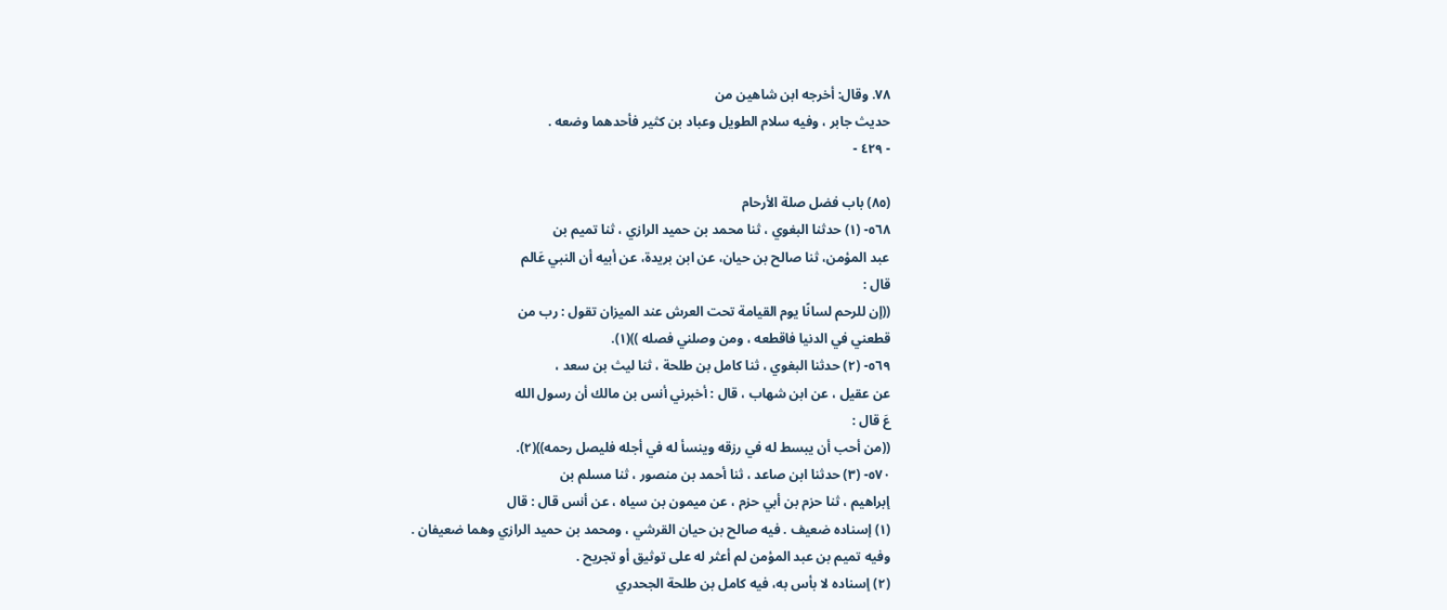٧٨. وقال: أخرجه ابن شاهين من
حديث جابر ، وفيه سلام الطويل وعباد بن كثير فأحدهما وضعه .
- ٤٢٩ -

(٨٥) باب فضل صلة الأرحام
٥٦٨- (١) حدثنا البغوي ، ثنا محمد بن حميد الرازي ، ثنا تميم بن
عبد المؤمن، ثنا صالح بن حيان، عن ابن بريدة، عن أبيه أن النبي عَالم
قال :
((إن للرحم لسانًا يوم القيامة تحت العرش عند الميزان تقول : رب من
قطعني في الدنيا فاقطعه ، ومن وصلني فصله ))(١).
٥٦٩- (٢) حدثنا البغوي ، ثنا كامل بن طلحة ، ثنا ليث بن سعد ،
عن عقيل ، عن ابن شهاب ، قال : أخبرني أنس بن مالك أن رسول الله
عَ قال :
((من أحب أن يبسط له في رزقه وينسأ له في أجله فليصل رحمه))(٢).
٥٧٠- (٣) حدثنا ابن صاعد ، ثنا أحمد بن منصور ، ثنا مسلم بن
إبراهيم ، ثنا حزم بن أبي حزم ، عن ميمون بن سياه ، عن أنس قال : قال
(١) إسناده ضعيف . فيه صالح بن حيان القرشي ، ومحمد بن حميد الرازي وهما ضعيفان .
وفيه تميم بن عبد المؤمن لم أعثر له على توثيق أو تجريح .
(٢) إسناده لا بأس به، فيه كامل بن طلحة الجحدري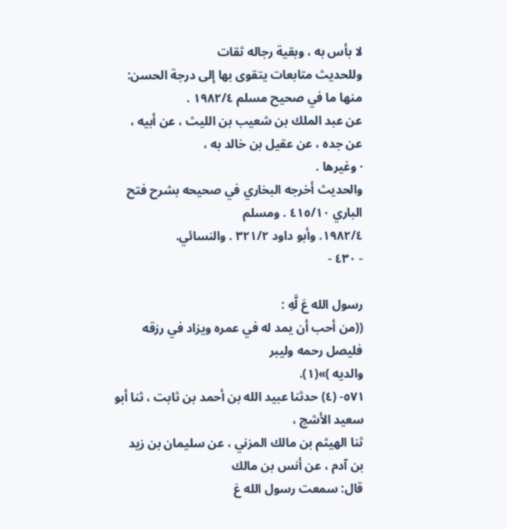لا بأس به ، وبقية رجاله ثقات
وللحديث متابعات يتقوى بها إلى درجة الحسن: منها ما في صحيح مسلم ١٩٨٢/٤ .
عن عبد الملك بن شعيب بن الليث ، عن أبيه ، عن جده ، عن عقيل بن خالد به ،
· وغيرها .
والحديث أخرجه البخاري في صحيحه بشرح فتح الباري ٤١٥/١٠ . ومسلم
١٩٨٢/٤. وأبو داود ٣٢١/٢ . والنسائي.
- ٤٣٠ -

رسول الله عَ لَّهِ :
((من أحب أن يمد له في عمره ويزاد في رزقه فليصل رحمه وليبر
والدیه )»(١).
٥٧١- (٤) حدثنا عبيد الله بن أحمد بن ثابت ، ثنا أبو سعيد الأشج ،
ثنا الهيثم بن مالك المزني ، عن سليمان بن زيد بن آدم ، عن أنس بن مالك
قال: سمعت رسول الله عَ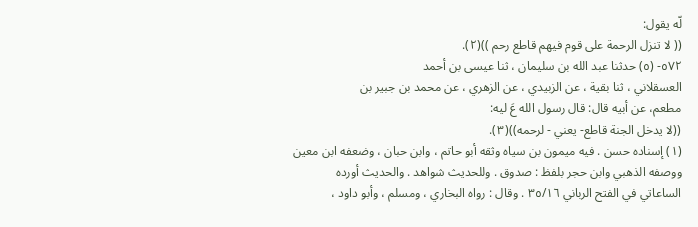لّه يقول:
(( لا تنزل الرحمة على قوم فيهم قاطع رحم ))(٢).
٥٧٢- (٥) حدثنا عبد الله بن سليمان ، ثنا عيسى بن أحمد
العسقلاني ، ثنا بقية ، عن الزبيدي ، عن الزهري ، عن محمد بن جبير بن
مطعم، عن أبيه قال: قال رسول الله عَ ليه:
((لا يدخل الجنة قاطع- يعني - لرحمه))(٣).
(١) إسناده حسن . فيه ميمون بن سياه وثقه أبو حاتم ، وابن حبان ، وضعفه ابن معين
ووصفه الذهبي وابن حجر بلفظ : صدوق . وللحديث شواهد . والحديث أورده
الساعاتي في الفتح الرباني ٣٥/١٦ . وقال : رواه البخاري ، ومسلم ، وأبو داود ،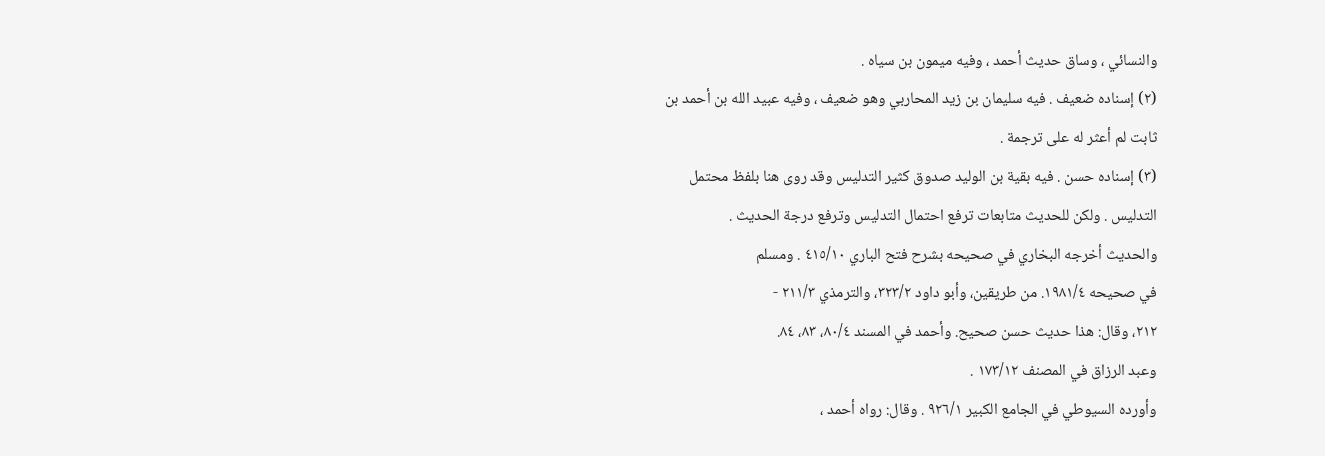والنسائي ، وساق حديث أحمد ، وفيه ميمون بن سياه .
(٢) إسناده ضعيف . فيه سليمان بن زيد المحاربي وهو ضعيف ، وفيه عبيد الله بن أحمد بن
ثابت لم أعثر له على ترجمة .
(٣) إسناده حسن . فيه بقية بن الوليد صدوق كثير التدليس وقد روى هنا بلفظ محتمل
التدليس . ولكن للحديث متابعات ترفع احتمال التدليس وترفع درجة الحديث .
والحديث أخرجه البخاري في صحيحه بشرح فتح الباري ٤١٥/١٠ . ومسلم
في صحيحه ١٩٨١/٤. من طريقين، وأبو داود ٣٢٣/٢، والترمذي ٢١١/٣ -
٢١٢، وقال: هذا حديث حسن صحيح. وأحمد في المسند ٨٠/٤، ٨٣، ٨٤.
وعبد الرزاق في المصنف ١٧٣/١٢ .
وأورده السيوطي في الجامع الكبير ٩٢٦/١ . وقال: رواه أحمد ،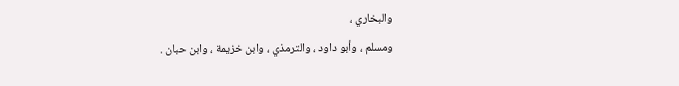والبخاري ،
ومسلم ، وأبو داود ، والترمذي ، وابن خزيمة ، وابن حبان .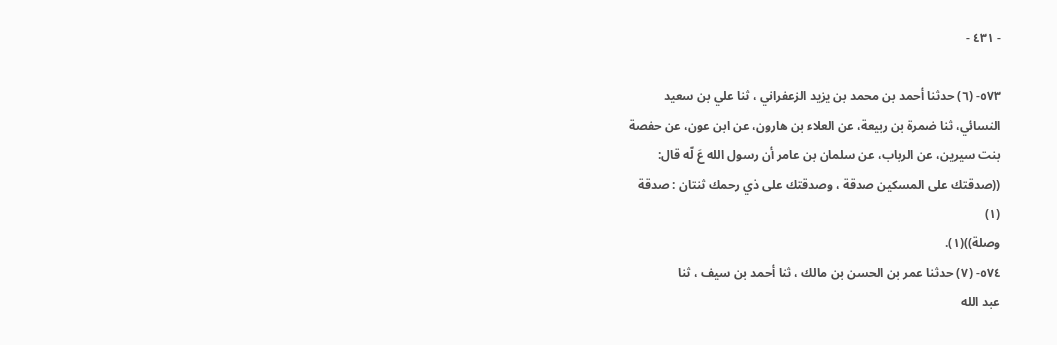- ٤٣١ -

٥٧٣- (٦) حدثنا أحمد بن محمد بن يزيد الزعفراني ، ثنا علي بن سعيد
النسائي، ثنا ضمرة بن ربيعة، عن العلاء بن هارون، عن ابن عون، عن حفصة
بنت سيرين، عن الرباب، عن سلمان بن عامر أن رسول الله عَ لّه قال:
((صدقتك على المسكين صدقة ، وصدقتك على ذي رحمك ثنتان : صدقة
(١)
وصلة))(١).
٥٧٤- (٧) حدثنا عمر بن الحسن بن مالك ، ثنا أحمد بن سيف ، ثنا
عبد الله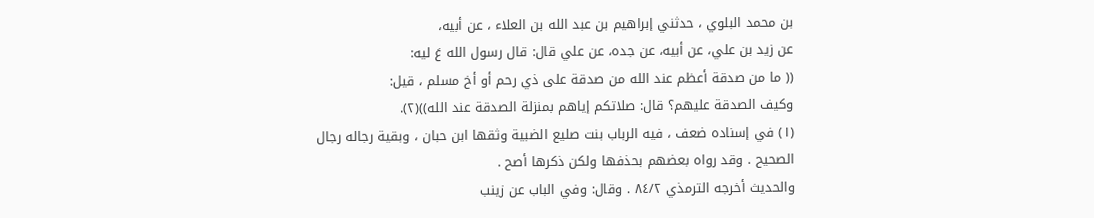بن محمد البلوي ، حدثني إبراهيم بن عبد الله بن العلاء ، عن أبيه،
عن زيد بن علي، عن أبيه، عن جده، عن علي قال: قال رسول الله عَ ليه:
(( ما من صدقة أعظم عند الله من صدقة على ذي رحم أو أخ مسلم ، قيل:
وكيف الصدقة عليهم؟ قال: صلاتكم إياهم بمنزلة الصدقة عند الله))(٢).
(١) في إسناده ضعف ، فيه الرباب بنت صليع الضبية وثقها ابن حبان ، وبقية رجاله رجال
الصحيح . وقد رواه بعضهم بحذفها ولكن ذكرها أصح .
والحديث أخرجه الترمذي ٨٤/٢ . وقال: وفي الباب عن زينب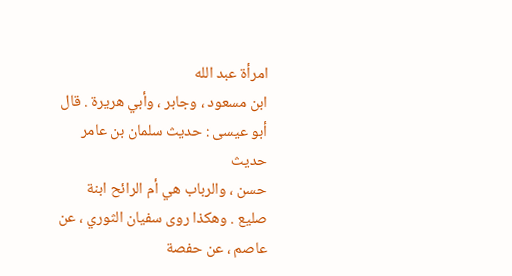امرأة عبد الله
ابن مسعود ، وجابر ، وأبي هريرة . قال أبو عيسى : حديث سلمان بن عامر حديث
حسن ، والرباب هي أم الرائح ابنة صليع . وهكذا روى سفيان الثوري ، عن
عاصم ، عن حفصة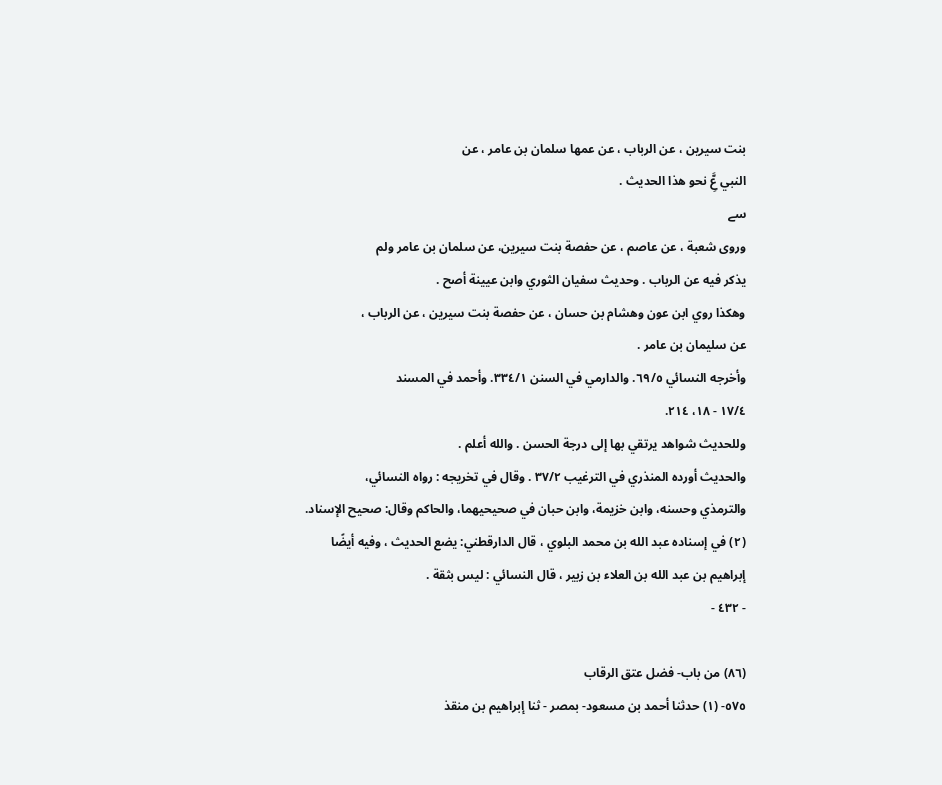بنت سيرين ، عن الرباب ، عن عمها سلمان بن عامر ، عن
النبي عَِّ نحو هذا الحديث .
سے
وروى شعبة ، عن عاصم ، عن حفصة بنت سيرين، عن سلمان بن عامر ولم
يذكر فيه عن الرباب . وحديث سفيان الثوري وابن عيينة أصح .
وهكذا روي ابن عون وهشام بن حسان ، عن حفصة بنت سيرين ، عن الرباب ،
عن سليمان بن عامر .
وأخرجه النسائي ٦٩/٥. والدارمي في السنن ٣٣٤/١. وأحمد في المسند
١٧/٤ - ١٨، ٢١٤.
وللحديث شواهد يرتقي بها إلى درجة الحسن . والله أعلم .
والحديث أورده المنذري في الترغيب ٣٧/٢ . وقال في تخريجه : رواه النسائي،
والترمذي وحسنه، وابن خزيمة، وابن حبان في صحيحيهما، والحاكم وقال: صحيح الإسناد.
(٢) في إسناده عبد الله بن محمد البلوي ، قال الدارقطني: يضع الحديث ، وفيه أيضًا
إبراهيم بن عبد الله بن العلاء بن زبير ، قال النسائي : ليس بثقة .
- ٤٣٢ -

(٨٦) من باب- فضل عتق الرقاب
٥٧٥- (١) حدثنا أحمد بن مسعود- بمصر - ثنا إبراهيم بن منقذ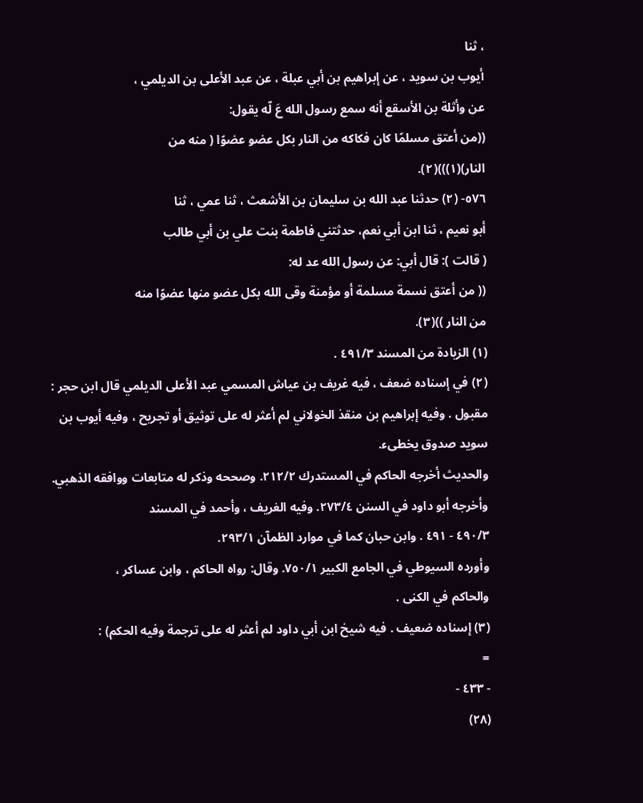، ثنا
أيوب بن سويد ، عن إبراهيم بن أبي عبلة ، عن عبد الأعلى بن الديلمي ،
عن وأثلة بن الأسقع أنه سمع رسول الله عَ لّه يقول:
((من أعتق مسلمًا كان فكاكه من النار بكل عضو عضوًا ( منه من
النار)(١)))(٢).
٥٧٦- (٢) حدثنا عبد الله بن سليمان بن الأشعث ، ثنا عمي ، ثنا
أبو نعيم ، ثنا ابن أبي نعم، حدثتني فاطمة بنت علي بن أبي طالب
( قالت ): قال أبي: عن رسول الله عد له:
(( من أعتق نسمة مسلمة أو مؤمنة وقى الله بكل عضو منها عضوًا منه
من النار ))(٣).
(١) الزيادة من المسند ٤٩١/٣ .
(٢) في إسناده ضعف ، فيه غريف بن عياش المسمي عبد الأعلى الديلمي قال ابن حجر :
مقبول . وفيه إبراهيم بن منقذ الخولاني لم أعثر له على توثيق أو تجريح ، وفيه أيوب بن
سوید صدوق یخطیء.
والحديث أخرجه الحاكم في المستدرك ٢١٢/٢. وصححه وذكر له متابعات ووافقه الذهبي.
وأخرجه أبو داود في السنن ٢٧٣/٤. وفيه الغريف ، وأحمد في المسند
٤٩٠/٣ - ٤٩١ . وابن حبان كما في موارد الظمآن ٢٩٣/١.
وأورده السيوطي في الجامع الكبير ٧٥٠/١. وقال: رواه الحاكم ، وابن عساكر ،
والحاكم في الكنى .
(٣) إسناده ضعيف . فيه شيخ ابن أبي داود لم أعثر له على ترجمة وفيه الحكم) :
=
- ٤٣٣ -
(٢٨)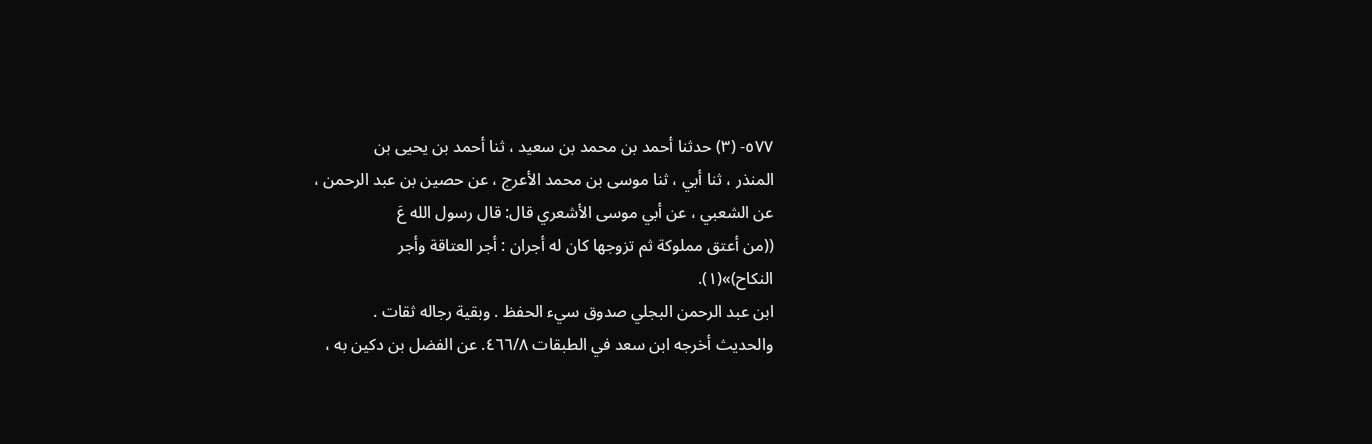٥٧٧- (٣) حدثنا أحمد بن محمد بن سعيد ، ثنا أحمد بن يحيى بن
المنذر ، ثنا أبي ، ثنا موسى بن محمد الأعرج ، عن حصين بن عبد الرحمن ،
عن الشعبي ، عن أبي موسى الأشعري قال: قال رسول الله عَ
((من أعتق مملوكة ثم تزوجها كان له أجران : أجر العتاقة وأجر
النكاح)»(١).
ابن عبد الرحمن البجلي صدوق سيء الحفظ . وبقية رجاله ثقات .
والحديث أخرجه ابن سعد في الطبقات ٤٦٦/٨. عن الفضل بن دكين به ،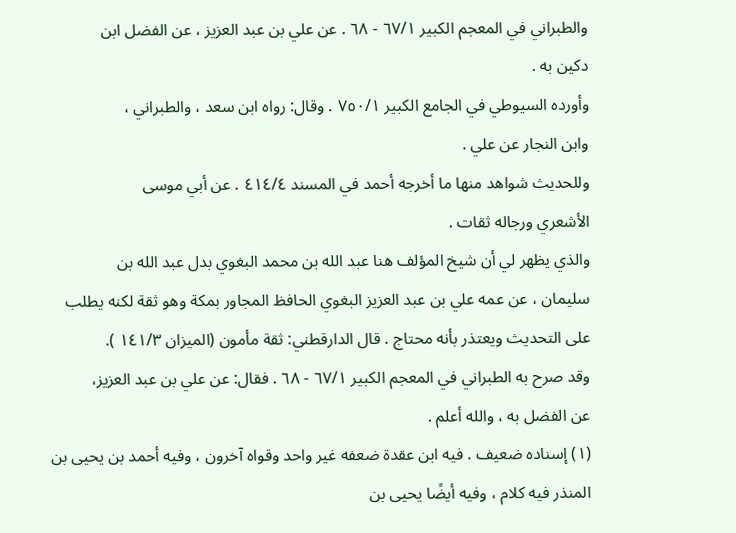والطبراني في المعجم الكبير ٦٧/١ - ٦٨ . عن علي بن عبد العزيز ، عن الفضل ابن
دکین به .
وأورده السيوطي في الجامع الكبير ٧٥٠/١ . وقال: رواه ابن سعد ، والطبراني ،
وابن النجار عن علي .
وللحديث شواهد منها ما أخرجه أحمد في المسند ٤١٤/٤ . عن أبي موسى
الأشعري ورجاله ثقات .
والذي يظهر لي أن شيخ المؤلف هنا عبد الله بن محمد البغوي بدل عبد الله بن
سليمان ، عن عمه علي بن عبد العزيز البغوي الحافظ المجاور بمكة وهو ثقة لكنه يطلب
على التحديث ويعتذر بأنه محتاج . قال الدارقطني: ثقة مأمون (الميزان ١٤١/٣ ).
وقد صرح به الطبراني في المعجم الكبير ٦٧/١ - ٦٨ . فقال: عن علي بن عبد العزيز،
عن الفضل به ، والله أعلم .
(١) إسناده ضعيف . فيه ابن عقدة ضعفه غير واحد وقواه آخرون ، وفيه أحمد بن يحيى بن
المنذر فيه كلام ، وفيه أيضًا يحيى بن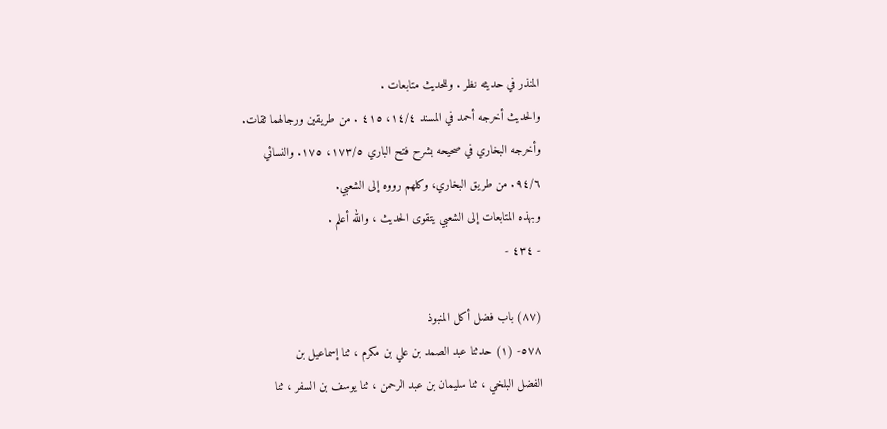المنذر في حديثه نظر . وللحديث متابعات .
والحديث أخرجه أحمد في المسند ١٤/٤، ٤١٥ . من طريقين ورجالهما ثقات.
وأخرجه البخاري في صحيحه بشرح فتح الباري ١٧٣/٥، ١٧٥. والنسائي
٩٤/٦. من طريق البخاري، وكلهم رووه إلى الشعبي.
وبهذه المتابعات إلى الشعبي يتقوى الحديث ، والله أعلم .
- ٤٣٤ -

(٨٧) باب فضل أكل المنبوذ
٥٧٨- (١) حدثنا عبد الصمد بن علي بن مكرم ، ثنا إسماعيل بن
الفضل البلخي ، ثنا سليمان بن عبد الرحمن ، ثنا يوسف بن السفر ، ثنا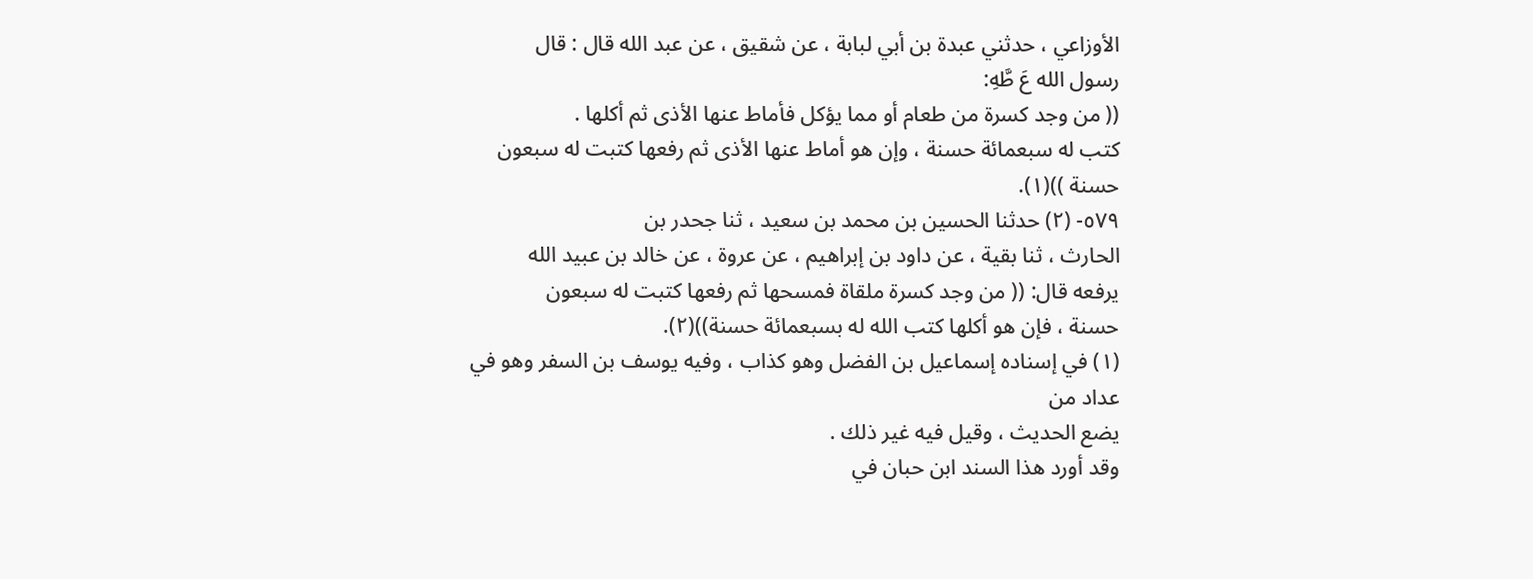الأوزاعي ، حدثني عبدة بن أبي لبابة ، عن شقيق ، عن عبد الله قال : قال
رسول الله عَ طَّهِ:
(( من وجد كسرة من طعام أو مما يؤكل فأماط عنها الأذى ثم أكلها .
كتب له سبعمائة حسنة ، وإن هو أماط عنها الأذى ثم رفعها كتبت له سبعون
حسنة ))(١).
٥٧٩- (٢) حدثنا الحسين بن محمد بن سعيد ، ثنا جحدر بن
الحارث ، ثنا بقية ، عن داود بن إبراهيم ، عن عروة ، عن خالد بن عبيد الله
يرفعه قال: (( من وجد كسرة ملقاة فمسحها ثم رفعها كتبت له سبعون
حسنة ، فإن هو أكلها كتب الله له بسبعمائة حسنة))(٢).
(١) في إسناده إسماعيل بن الفضل وهو كذاب ، وفيه يوسف بن السفر وهو في عداد من
يضع الحديث ، وقيل فيه غير ذلك .
وقد أورد هذا السند ابن حبان في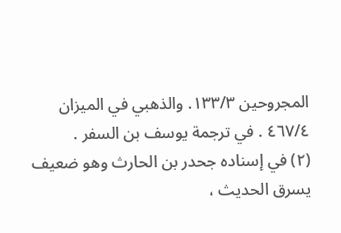المجروحين ١٣٣/٣. والذهبي في الميزان
٤٦٧/٤ . في ترجمة يوسف بن السفر .
(٢) في إسناده جحدر بن الحارث وهو ضعيف يسرق الحديث ،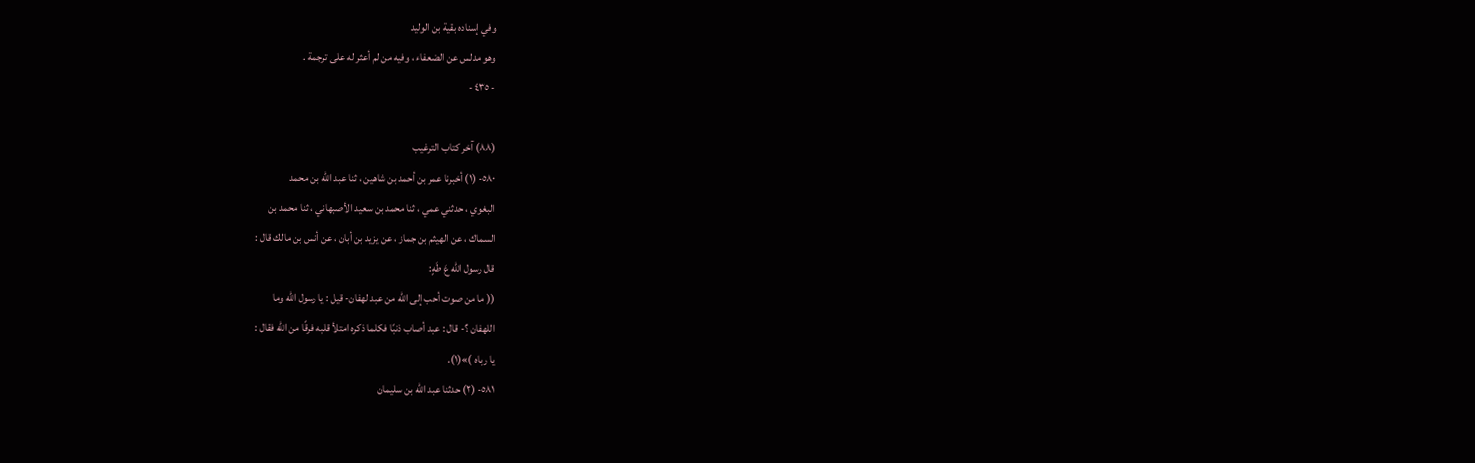وفي إسناده بقية بن الوليد
وهو مدلس عن الضعفاء ، وفيه من لم أعثر له على ترجمة .
- ٤٣٥ -

(٨٨) آخر كتاب الترغيب
٥٨٠- (١) أخبرنا عمر بن أحمد بن شاهين ، ثنا عبد الله بن محمد
البغوي ، حدثني عمي ، ثنا محمد بن سعيد الأصبهاني ، ثنا محمد بن
السماك ، عن الهيثم بن جماز ، عن يزيد بن أبان ، عن أنس بن مالك قال :
قال رسول الله عَ طَهٍ:
(( ما من صوت أحب إلى الله من عبد لهفان- قيل : يا رسول الله وما
اللهفان ؟- قال : عبد أصاب ذنبًا فكلما ذكره امتلأ قلبه فرقًا من الله فقال :
یا رباه )»(١).
٥٨١- (٢) حدثنا عبد الله بن سليمان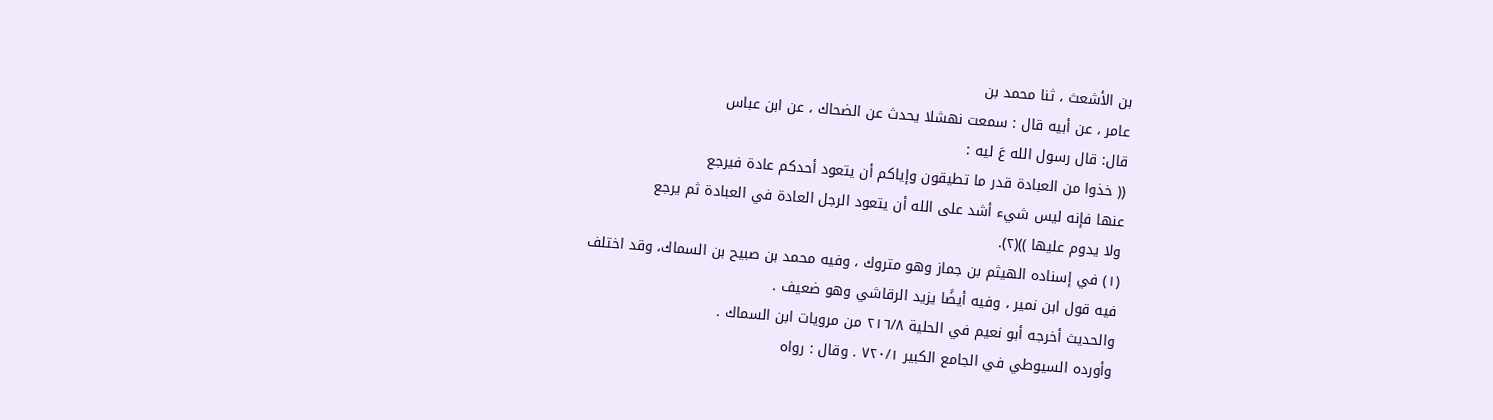بن الأشعث ، ثنا محمد بن
عامر ، عن أبيه قال : سمعت نهشلا يحدث عن الضحاك ، عن ابن عباس
قال: قال رسول الله عَ ليه :
(( خذوا من العبادة قدر ما تطيقون وإياكم أن يتعود أحدكم عادة فيرجع
عنها فإنه ليس شيء أشد على الله أن يتعود الرجل العادة في العبادة ثم يرجع
ولا يدوم عليها ))(٢).
(١) في إسناده الهيثم بن جماز وهو متروك ، وفيه محمد بن صبيح بن السماك، وقد اختلف
فيه قول ابن نمير ، وفيه أيضًا يزيد الرقاشي وهو ضعيف .
والحديث أخرجه أبو نعيم في الحلية ٢١٦/٨ من مرويات ابن السماك .
وأورده السيوطي في الجامع الكبير ٧٢٠/١ . وقال : رواه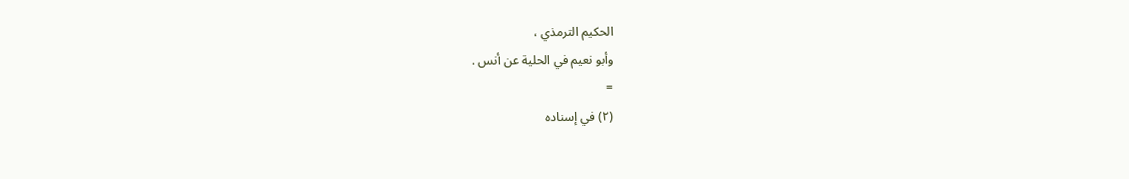الحكيم الترمذي ،
وأبو نعيم في الحلية عن أنس .
=
(٢) في إسناده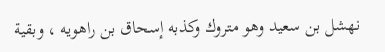نهشل بن سعيد وهو متروك وكذبه إسحاق بن راهويه ، وبقية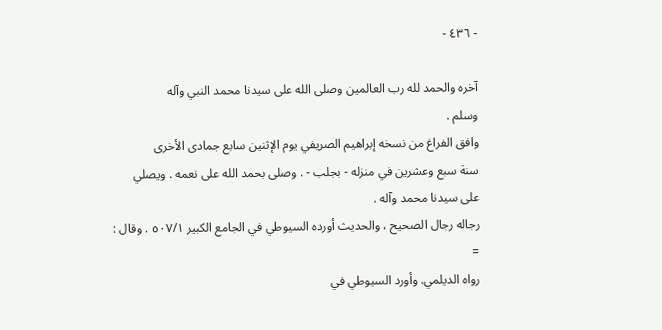- ٤٣٦ -

آخره والحمد لله رب العالمين وصلى الله على سيدنا محمد النبي وآله
وسلم .
وافق الفراغ من نسخه إبراهيم الصريفي يوم الإثنين سابع جمادى الأخرى
سنة سبع وعشرين في منزله - بجلب - . وصلى بحمد الله على نعمه . ويصلي
على سيدنا محمد وآله .
رجاله رجال الصحيح ، والحديث أورده السيوطي في الجامع الكبير ٥٠٧/١ . وقال :
=
رواه الديلمي. وأورد السيوطي في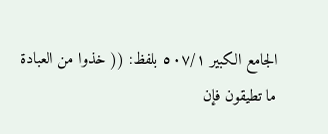الجامع الكبير ٥٠٧/١ بلفظ: (( خذوا من العبادة
ما تطيقون فإن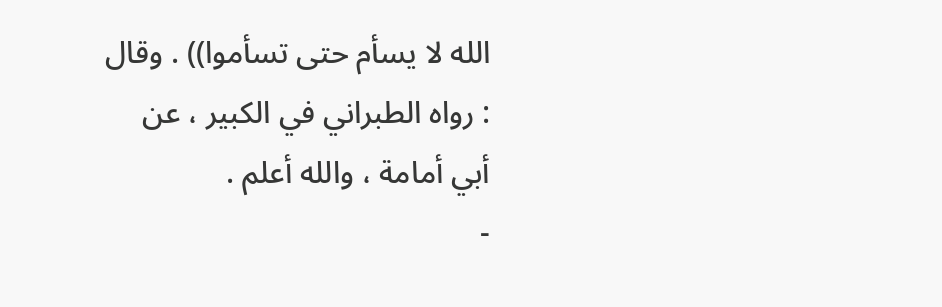الله لا يسأم حتى تسأموا)) . وقال : رواه الطبراني في الكبير ، عن
أبي أمامة ، والله أعلم .
-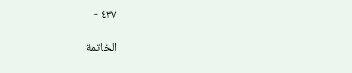٤٣٧ -

الخاتمة